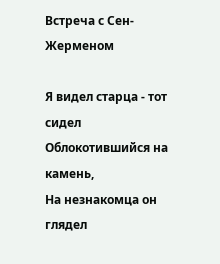Встреча с Сен-Жерменом

Я видел старца - тот сидел
Облокотившийся на камень,
На незнакомца он глядел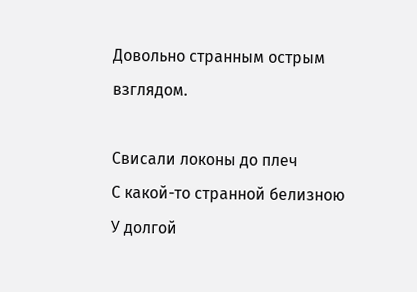Довольно странным острым взглядом.

Свисали локоны до плеч
С какой-то странной белизною
У долгой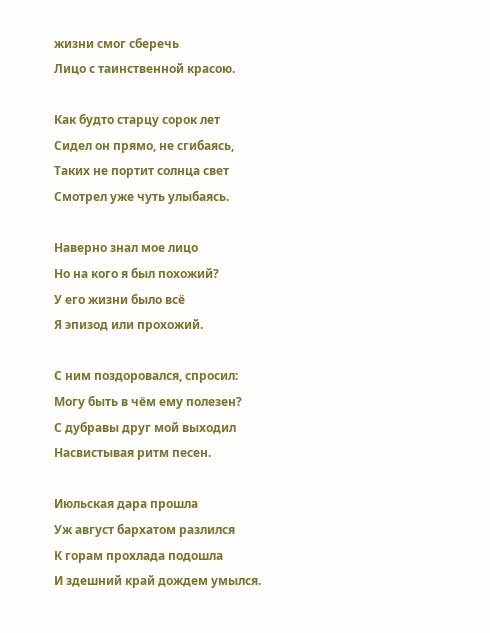жизни смог сберечь
Лицо с таинственной красою.

Как будто старцу сорок лет
Сидел он прямо, не сгибаясь,
Таких не портит солнца свет
Смотрел уже чуть улыбаясь.

Наверно знал мое лицо
Но на кого я был похожий?
У его жизни было всё
Я эпизод или прохожий.

С ним поздоровался, спросил:
Могу быть в чём ему полезен?
С дубравы друг мой выходил
Насвистывая ритм песен.

Июльская дара прошла
Уж август бархатом разлился
К горам прохлада подошла
И здешний край дождем умылся.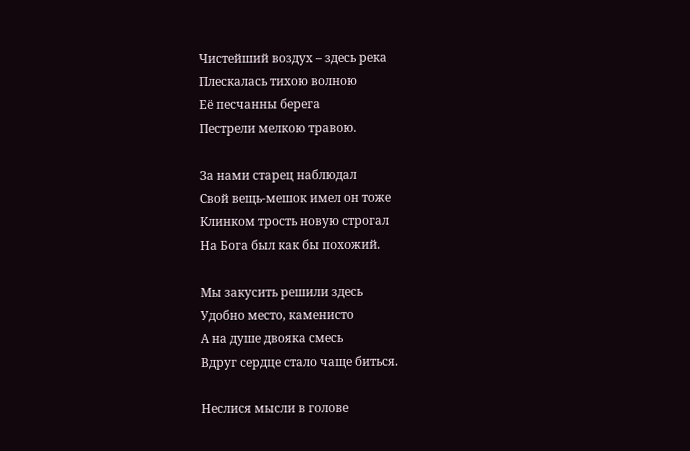Чистейший воздух – здесь река
Плескалась тихою волною
Её песчанны берега
Пестрели мелкою травою.

За нами старец наблюдал
Свой вещь-мешок имел он тоже
Клинком трость новую строгал
На Бога был как бы похожий.

Мы закусить решили здесь
Удобно место, каменисто
А на душе двояка смесь
Вдруг сердце стало чаще биться.

Неслися мысли в голове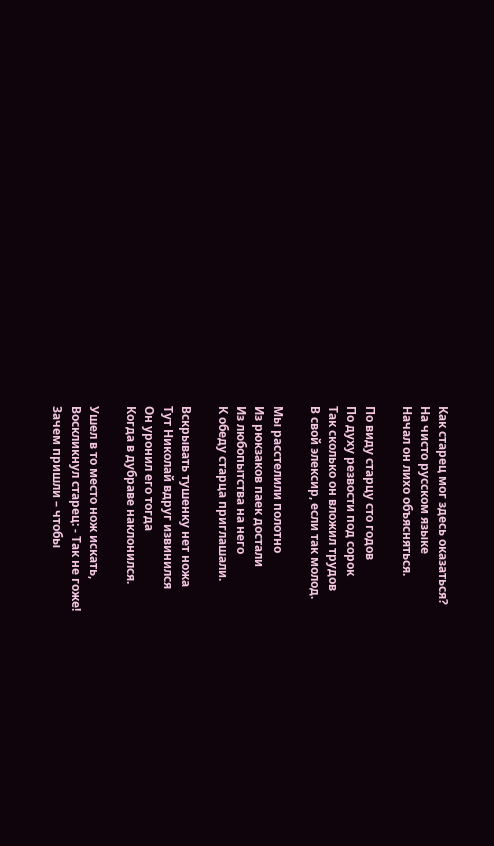Как старец мог здесь оказаться?
На чисто русском языке
Начал он лихо объясняться.

По виду старцу сто годов
По духу резвости под сорок
Так сколько он вложил трудов
В свой элексир, если так молод.

Мы расстелили полотно
Из рюкзаков паек достали
Из любопытства на него
К обеду старца приглашали.

Вскрывать тушенку нет ножа
Тут Николай вдруг извинился
Он уронил его тогда
Когда в дубраве наклонился.

Ушел в то место нож искать,
Воскликнул старец: - Так не гоже!
Зачем пришли – чтобы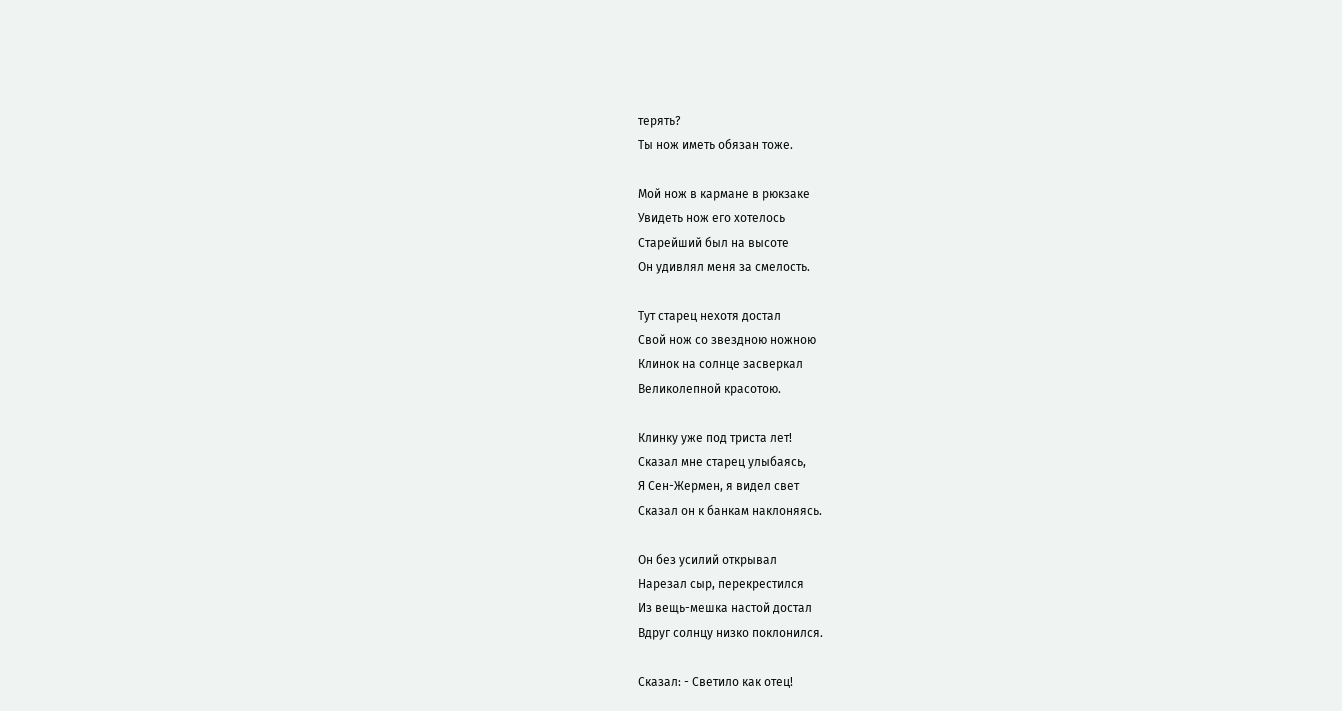терять?
Ты нож иметь обязан тоже.

Мой нож в кармане в рюкзаке
Увидеть нож его хотелось
Старейший был на высоте
Он удивлял меня за смелость.

Тут старец нехотя достал
Свой нож со звездною ножною
Клинок на солнце засверкал
Великолепной красотою.

Клинку уже под триста лет!
Сказал мне старец улыбаясь,
Я Сен-Жермен, я видел свет
Сказал он к банкам наклоняясь.

Он без усилий открывал
Нарезал сыр, перекрестился
Из вещь-мешка настой достал
Вдруг солнцу низко поклонился.

Сказал: - Светило как отец!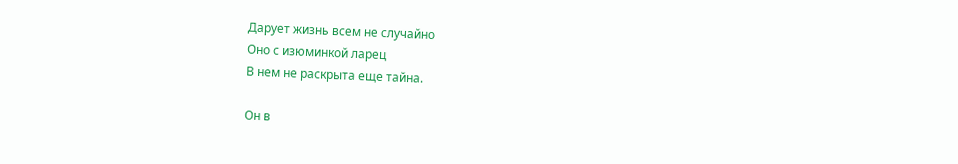Дарует жизнь всем не случайно
Оно с изюминкой ларец
В нем не раскрыта еще тайна.

Он в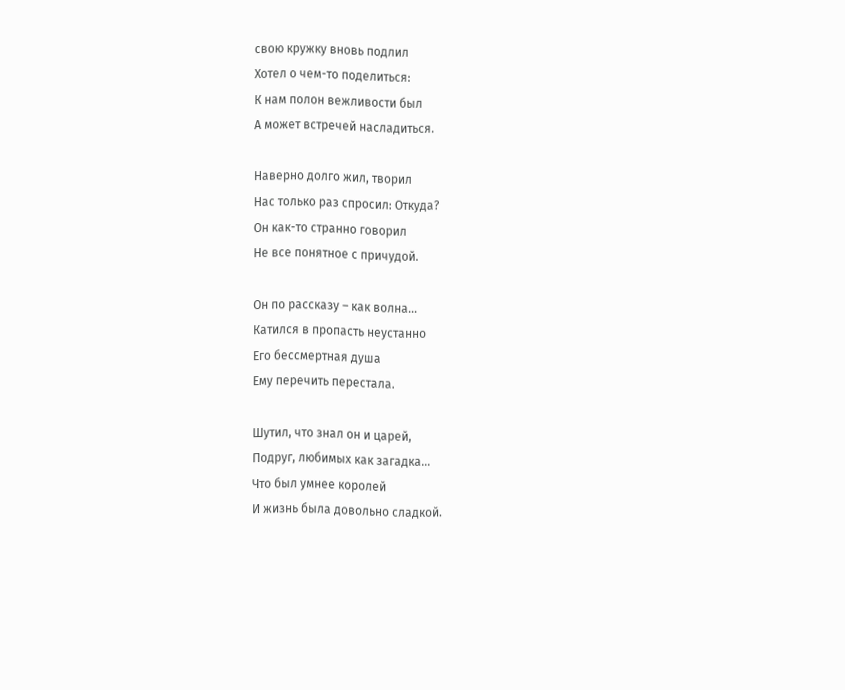свою кружку вновь подлил
Хотел о чем-то поделиться:
К нам полон вежливости был
А может встречей насладиться.

Наверно долго жил, творил
Нас только раз спросил: Откуда?
Он как-то странно говорил
Не все понятное с причудой.

Он по рассказу – как волна…
Катился в пропасть неустанно
Его бессмертная душа
Ему перечить перестала.

Шутил, что знал он и царей,
Подруг, любимых как загадка…
Что был умнее королей
И жизнь была довольно сладкой.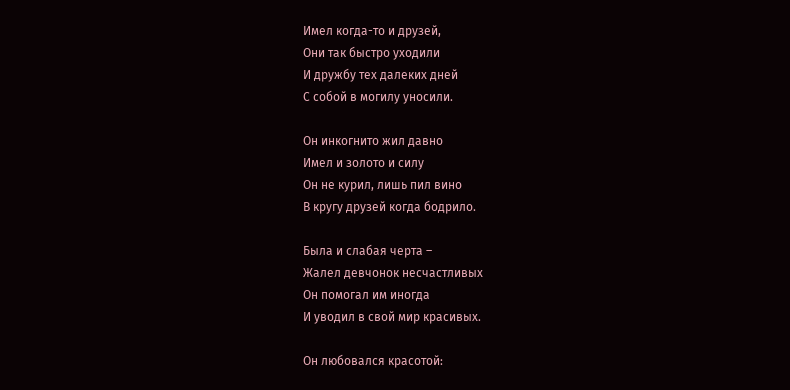Имел когда-то и друзей,
Они так быстро уходили
И дружбу тех далеких дней
С собой в могилу уносили.

Он инкогнито жил давно
Имел и золото и силу
Он не курил, лишь пил вино
В кругу друзей когда бодрило.

Была и слабая черта –
Жалел девчонок несчастливых
Он помогал им иногда
И уводил в свой мир красивых.

Он любовался красотой: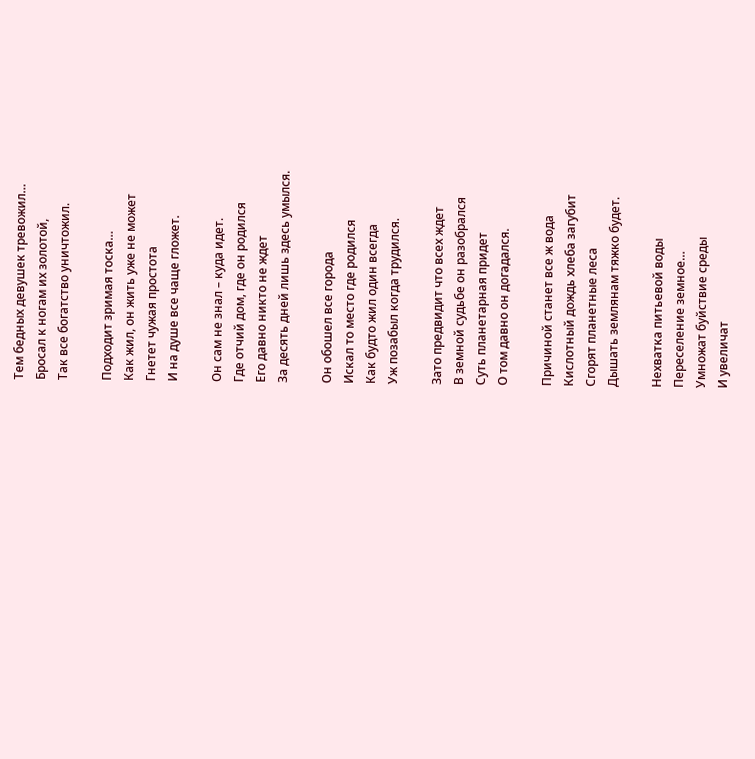Тем бедных девушек тревожил…
Бросал к ногам их золотой,
Так все богатство уничтожил.

Подходит зримая тоска…
Как жил, он жить уже не может
Гнетет чужая простота
И на душе все чаще гложет.

Он сам не знал – куда идет.
Где отчий дом, где он родился
Его давно никто не ждет
За десять дней лишь здесь умылся.

Он обошел все города
Искал то место где родился
Как будто жил один всегда
Уж позабыл когда трудился.

Зато предвидит что всех ждет
В земной судьбе он разобрался
Суть планетарная придет
О том давно он догадался.

Причиной станет все ж вода
Кислотный дождь хлеба загубит
Сгорят планетные леса
Дышать землянам тяжко будет.

Нехватка питьевой воды
Переселение земное…
Умножат буйствие среды
И увеличат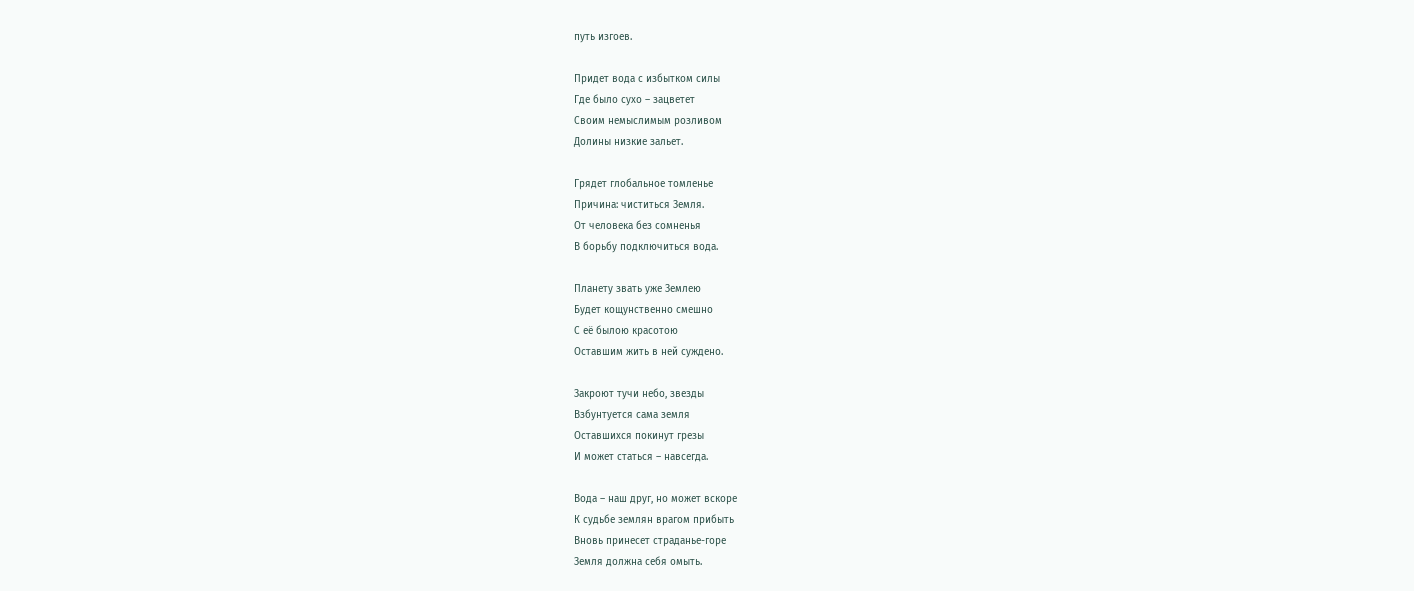путь изгоев.

Придет вода с избытком силы
Где было сухо – зацветет
Своим немыслимым розливом
Долины низкие зальет.

Грядет глобальное томленье
Причина: чиститься Земля.
От человека без сомненья
В борьбу подключиться вода.

Планету звать уже Землею
Будет кощунственно смешно
С её былою красотою
Оставшим жить в ней суждено.

Закроют тучи небо, звезды
Взбунтуется сама земля
Оставшихся покинут грезы
И может статься – навсегда.

Вода – наш друг, но может вскоре
К судьбе землян врагом прибыть
Вновь принесет страданье-горе
Земля должна себя омыть.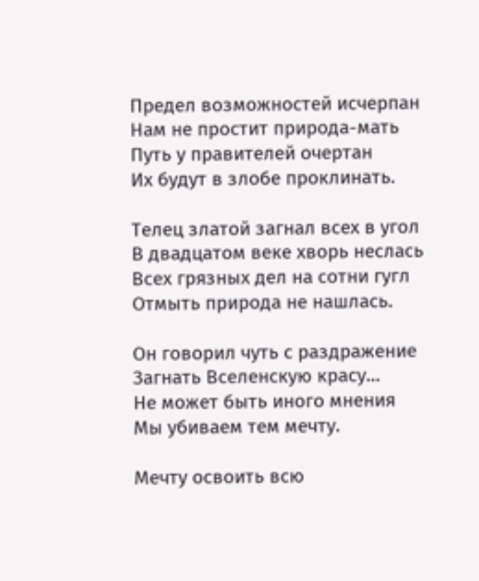Предел возможностей исчерпан
Нам не простит природа-мать
Путь у правителей очертан
Их будут в злобе проклинать.

Телец златой загнал всех в угол
В двадцатом веке хворь неслась
Всех грязных дел на сотни гугл
Отмыть природа не нашлась.

Он говорил чуть с раздражение
Загнать Вселенскую красу…
Не может быть иного мнения
Мы убиваем тем мечту.

Мечту освоить всю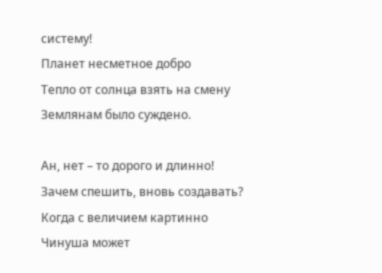систему!
Планет несметное добро
Тепло от солнца взять на смену
Землянам было суждено.

Ан, нет – то дорого и длинно!
Зачем спешить, вновь создавать?
Когда с величием картинно
Чинуша может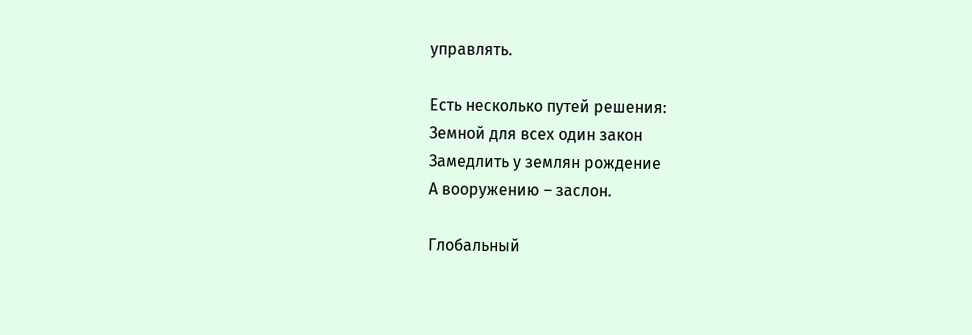управлять.

Есть несколько путей решения:
Земной для всех один закон
Замедлить у землян рождение
А вооружению – заслон.

Глобальный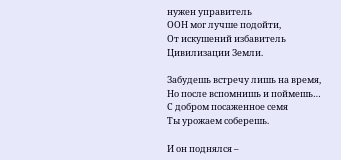нужен управитель
ООН мог лучше подойти,
От искушений избавитель
Цивилизации Земли.

Забудешь встречу лишь на время,
Но после вспомнишь и поймешь…
С добром посаженное семя
Ты урожаем соберешь.

И он поднялся –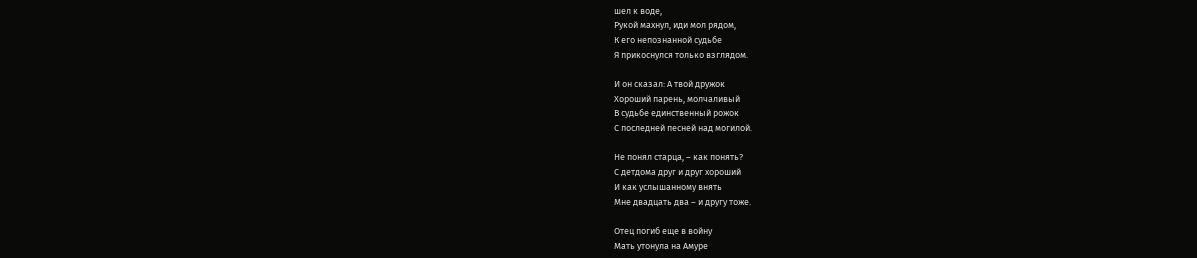шел к воде,
Рукой махнул, иди мол рядом,
К его непознанной судьбе
Я прикоснулся только взглядом.

И он сказал: А твой дружок
Хороший парень, молчаливый
В судьбе единственный рожок
С последней песней над могилой.

Не понял старца, – как понять?
С детдома друг и друг хороший
И как услышанному внять
Мне двадцать два – и другу тоже.

Отец погиб еще в войну
Мать утонула на Амуре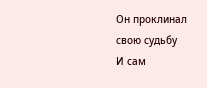Он проклинал свою судьбу
И сам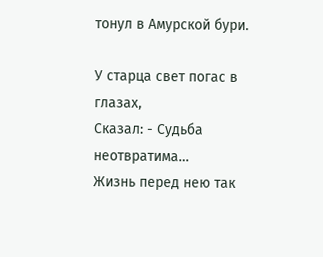тонул в Амурской бури.

У старца свет погас в глазах,
Сказал: - Судьба неотвратима…
Жизнь перед нею так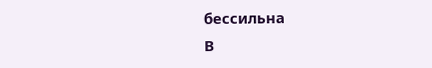бессильна
В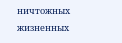ничтожных жизненных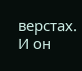верстах.
И он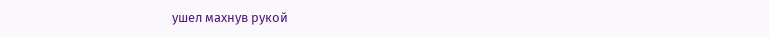ушел махнув рукой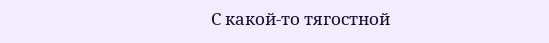С какой-то тягостной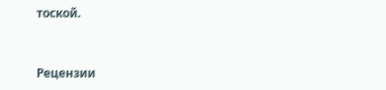тоской.


Рецензии